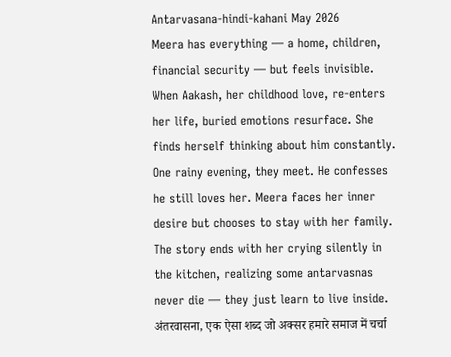Antarvasana-hindi-kahani May 2026
Meera has everything — a home, children, financial security — but feels invisible. When Aakash, her childhood love, re-enters her life, buried emotions resurface. She finds herself thinking about him constantly. One rainy evening, they meet. He confesses he still loves her. Meera faces her inner desire but chooses to stay with her family. The story ends with her crying silently in the kitchen, realizing some antarvasnas never die — they just learn to live inside.
अंतरवासना, एक ऐसा शब्द जो अक्सर हमारे समाज में चर्चा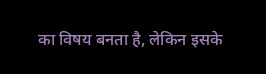का विषय बनता है, लेकिन इसके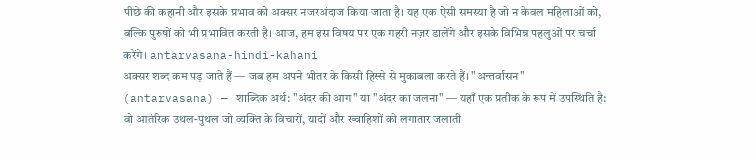पीछे की कहानी और इसके प्रभाव को अक्सर नजरअंदाज किया जाता है। यह एक ऐसी समस्या है जो न केवल महिलाओं को, बल्कि पुरुषों को भी प्रभावित करती है। आज, हम इस विषय पर एक गहरी नज़र डालेंगे और इसके विभिन्न पहलुओं पर चर्चा करेंगे। antarvasana-hindi-kahani
अक्सर शब्द कम पड़ जाते हैं — जब हम अपने भीतर के किसी हिस्से से मुकाबला करते हैं। "अन्तर्वासन" (antarvasana) — शाब्दिक अर्थ: "अंदर की आग" या "अंदर का जलना" — यहाँ एक प्रतीक के रूप में उपस्थिति है: वो आतंरिक उथल-पुथल जो व्यक्ति के विचारों, यादों और ख्वाहिशों को लगातार जलाती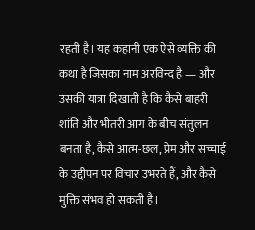रहती है। यह कहानी एक ऐसे व्यक्ति की कथा है जिसका नाम अरविन्द है — और उसकी यात्रा दिखाती है कि कैसे बाहरी शांति और भीतरी आग के बीच संतुलन बनता है, कैसे आत्म-छल, प्रेम और सच्चाई के उद्दीपन पर विचार उभरते हैं, और कैसे मुक्ति संभव हो सकती है।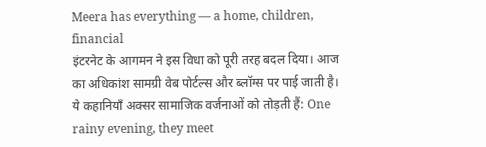Meera has everything — a home, children, financial
इंटरनेट के आगमन ने इस विधा को पूरी तरह बदल दिया। आज का अधिकांश सामग्री वेब पोर्टल्स और ब्लॉग्स पर पाई जाती है। ये कहानियाँ अक्सर सामाजिक वर्जनाओं को तोड़ती हैं: One rainy evening, they meet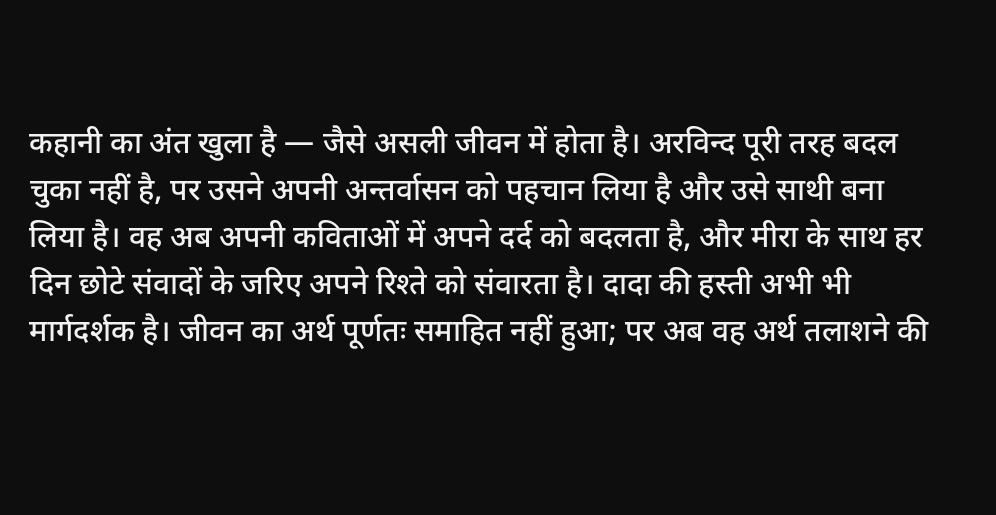कहानी का अंत खुला है — जैसे असली जीवन में होता है। अरविन्द पूरी तरह बदल चुका नहीं है, पर उसने अपनी अन्तर्वासन को पहचान लिया है और उसे साथी बना लिया है। वह अब अपनी कविताओं में अपने दर्द को बदलता है, और मीरा के साथ हर दिन छोटे संवादों के जरिए अपने रिश्ते को संवारता है। दादा की हस्ती अभी भी मार्गदर्शक है। जीवन का अर्थ पूर्णतः समाहित नहीं हुआ; पर अब वह अर्थ तलाशने की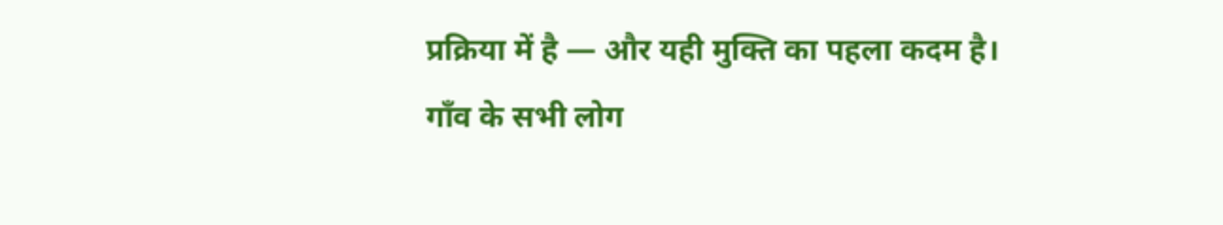प्रक्रिया में है — और यही मुक्ति का पहला कदम है।
गाँव के सभी लोग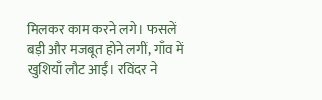मिलकर काम करने लगे। फसलें बड़ी और मजबूत होने लगीं, गाँव में खुशियाँ लौट आईं। रविंदर ने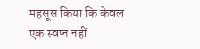महसूस किया कि केवल एक स्वप्न नहीं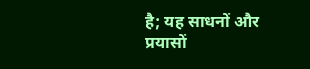है; यह साधनों और प्रयासों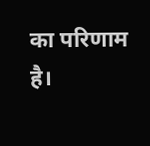का परिणाम है।